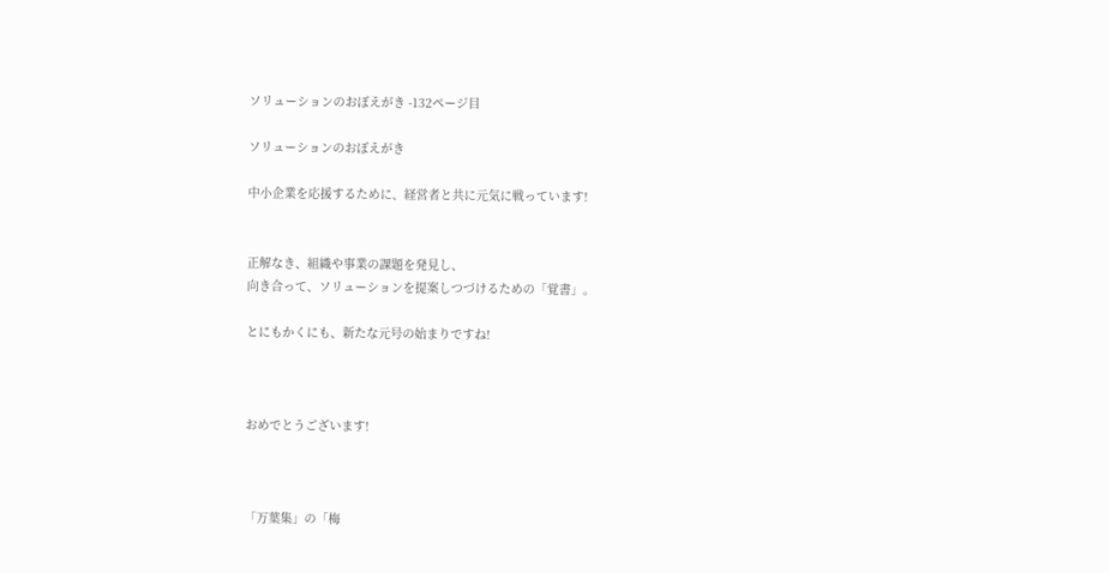ソリューションのおぼえがき -132ページ目

ソリューションのおぼえがき

中小企業を応援するために、経営者と共に元気に戦っています!


正解なき、組織や事業の課題を発見し、
向き合って、ソリューションを提案しつづけるための「覚書」。

とにもかくにも、新たな元号の始まりですね!



おめでとうございます!



「万葉集」の「梅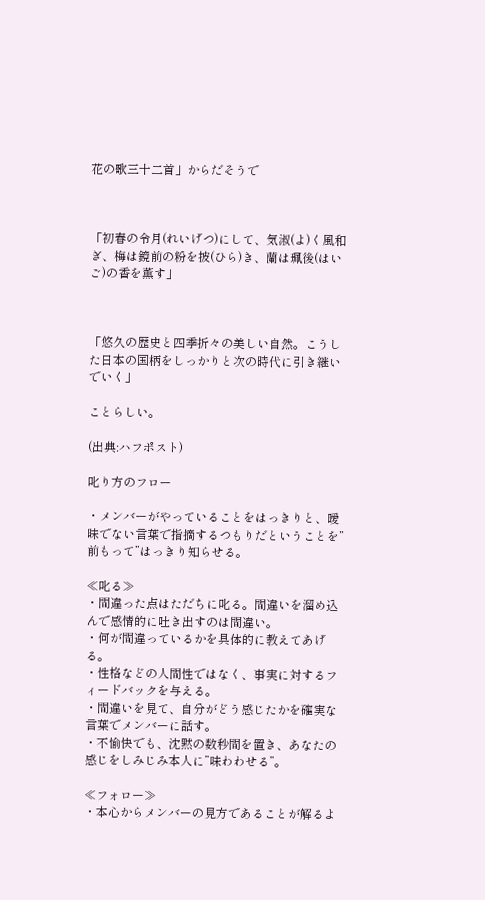花の歌三十二首」からだそうで



「初春の令月(れいげつ)にして、気淑(よ)く風和ぎ、梅は鏡前の粉を披(ひら)き、蘭は珮後(はいご)の香を薫す」



「悠久の歴史と四季折々の美しい自然。こうした日本の国柄をしっかりと次の時代に引き継いでいく」

ことらしい。

(出典:ハフポスト)

叱り方のフロー

・メンバーがやっていることをはっきりと、曖昧でない言葉で指摘するつもりだということを”前もって”はっきり知らせる。

≪叱る≫
・間違った点はただちに叱る。間違いを溜め込んで感情的に吐き出すのは間違い。
・何が間違っているかを具体的に教えてあげる。
・性格などの人間性ではなく、事実に対するフィードバックを与える。
・間違いを見て、自分がどう感じたかを確実な言葉でメンバーに話す。
・不愉快でも、沈黙の数秒間を置き、あなたの感じをしみじみ本人に”味わわせる”。

≪フォロー≫
・本心からメンバーの見方であることが解るよ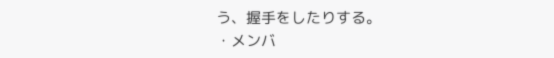う、握手をしたりする。
・メンバ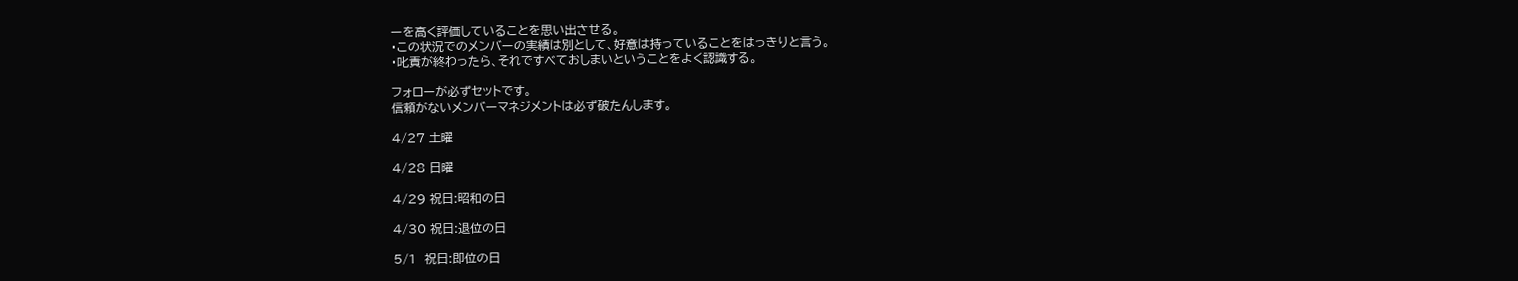ーを高く評価していることを思い出させる。
・この状況でのメンバーの実績は別として、好意は持っていることをはっきりと言う。
・叱責が終わったら、それですべておしまいということをよく認識する。

フォローが必ずセットです。
信頼がないメンバーマネジメントは必ず破たんします。

4/27 土曜

4/28 日曜

4/29 祝日:昭和の日

4/30 祝日:退位の日

5/1  祝日:即位の日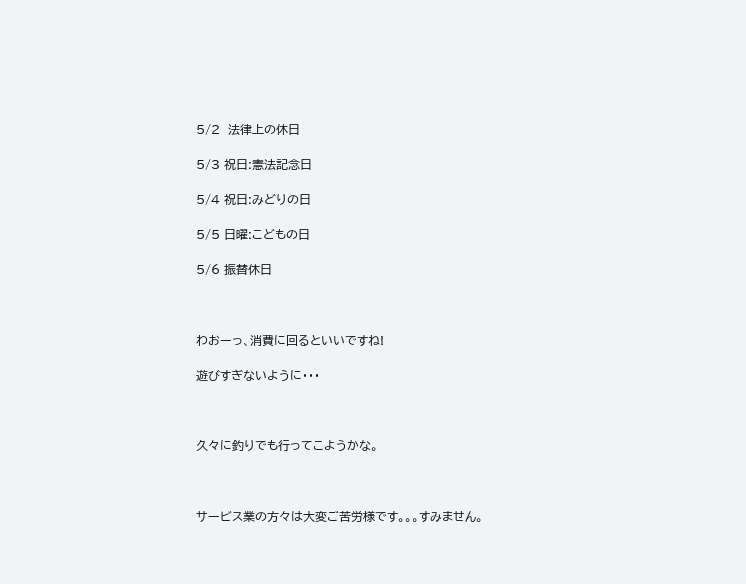5/2  法律上の休日

5/3 祝日:憲法記念日

5/4 祝日:みどりの日

5/5 日曜:こどもの日

5/6 振替休日



わおーっ、消費に回るといいですね!

遊びすぎないように・・・



久々に釣りでも行ってこようかな。



サービス業の方々は大変ご苦労様です。。。すみません。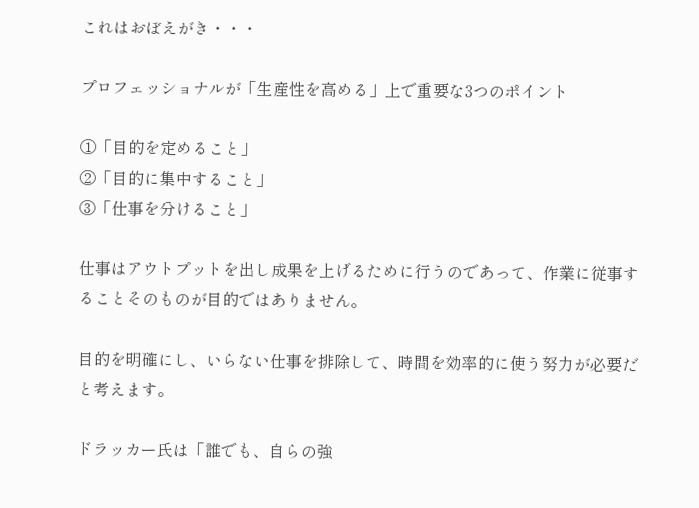これはおぼえがき・・・

プロフェッショナルが「生産性を高める」上で重要な3つのポイント

①「目的を定めること」
②「目的に集中すること」
③「仕事を分けること」

仕事はアウトプットを出し成果を上げるために行うのであって、作業に従事することそのものが目的ではありません。

目的を明確にし、いらない仕事を排除して、時間を効率的に使う努力が必要だと考えます。

ドラッカー氏は「誰でも、自らの強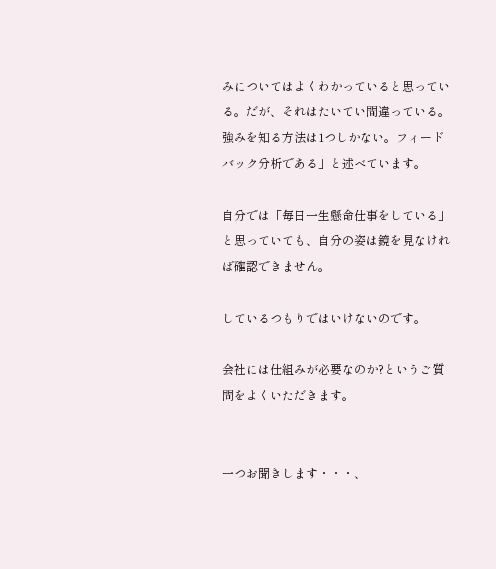みについてはよくわかっていると思っている。だが、それはたいてい間違っている。強みを知る方法は1つしかない。フィードバック分析である」と述べています。

自分では「毎日一生懸命仕事をしている」と思っていても、自分の姿は鏡を見なければ確認できません。

しているつもりではいけないのです。

会社には仕組みが必要なのか?というご質問をよくいただきます。


一つお聞きします・・・、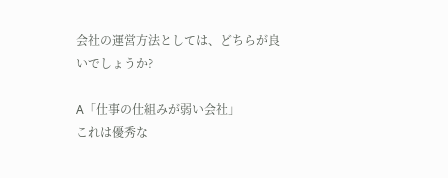会社の運営方法としては、どちらが良いでしょうか?

A「仕事の仕組みが弱い会社」
これは優秀な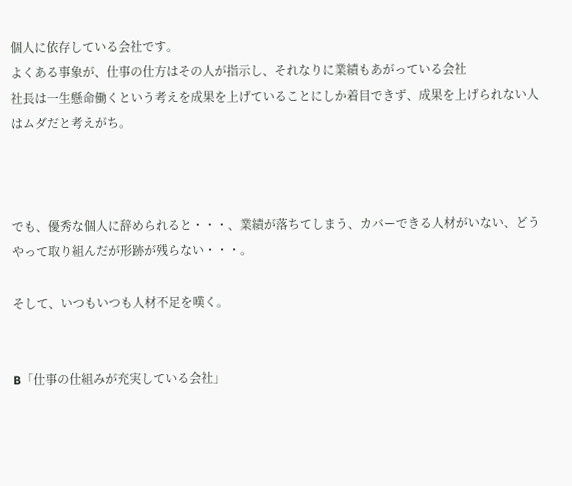個人に依存している会社です。
よくある事象が、仕事の仕方はその人が指示し、それなりに業績もあがっている会社
社長は一生懸命働くという考えを成果を上げていることにしか着目できず、成果を上げられない人はムダだと考えがち。



でも、優秀な個人に辞められると・・・、業績が落ちてしまう、カバーできる人材がいない、どうやって取り組んだが形跡が残らない・・・。

そして、いつもいつも人材不足を嘆く。


B「仕事の仕組みが充実している会社」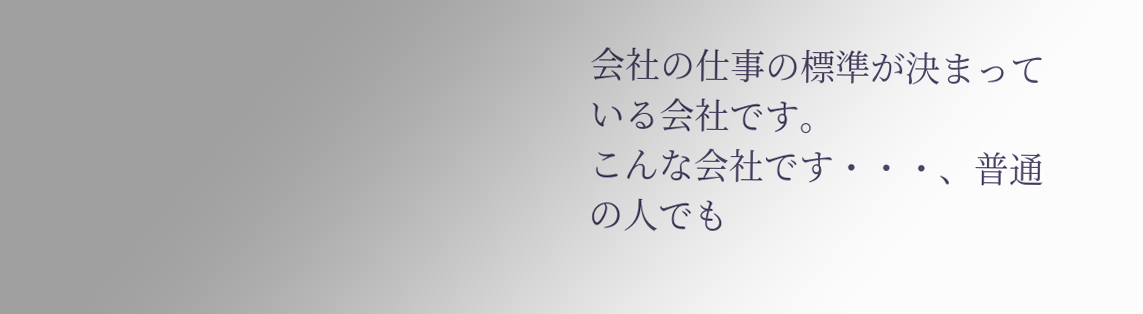会社の仕事の標準が決まっている会社です。
こんな会社です・・・、普通の人でも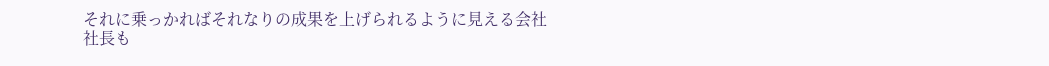それに乗っかればそれなりの成果を上げられるように見える会社
社長も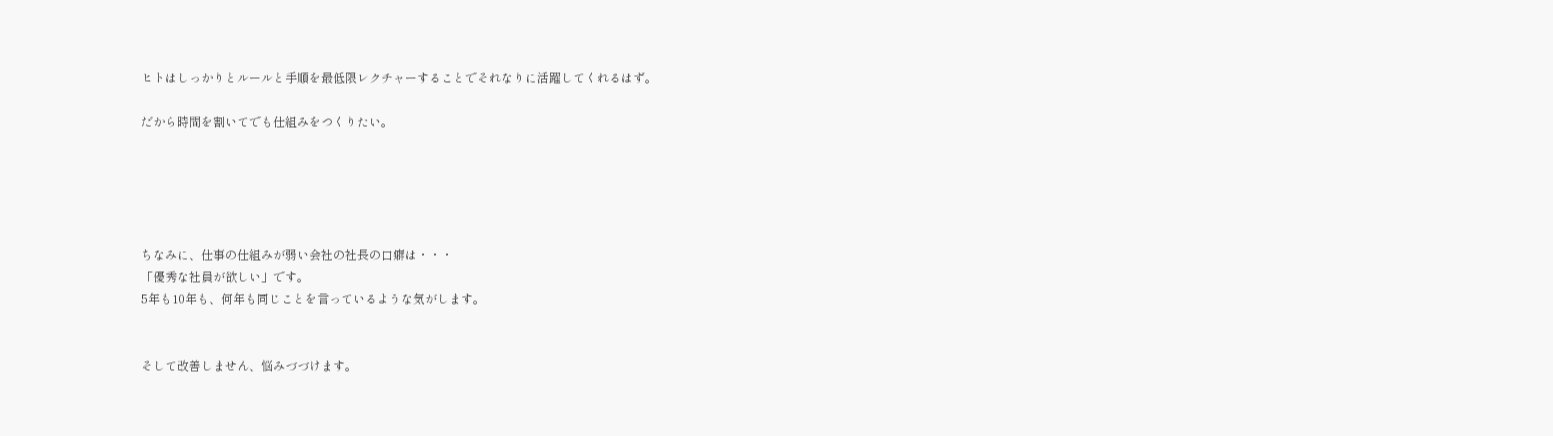ヒトはしっかりとルールと手順を最低限レクチャーすることでそれなりに活躍してくれるはず。

だから時間を割いてでも仕組みをつくりたい。





ちなみに、仕事の仕組みが弱い会社の社長の口癖は・・・
「優秀な社員が欲しい」です。
5年も10年も、何年も同じことを言っているような気がします。


そして改善しません、悩みづづけます。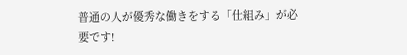普通の人が優秀な働きをする「仕組み」が必要です!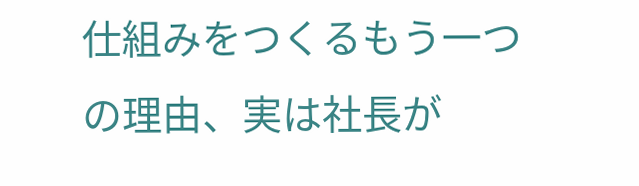仕組みをつくるもう一つの理由、実は社長が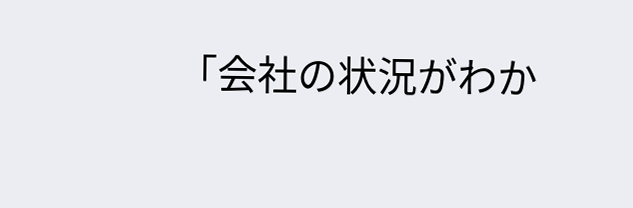「会社の状況がわか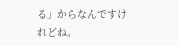る」からなんですけれどね。